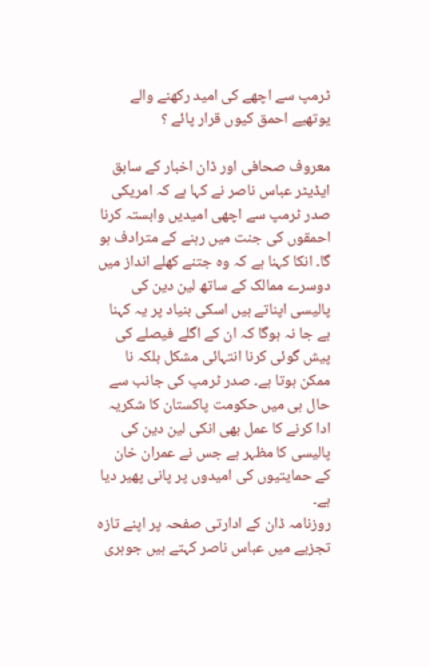ٹرمپ سے اچھے کی امید رکھنے والے یوتھیے احمق کیوں قرار پائے ؟

معروف صحافی اور ڈان اخبار کے سابق ایڈیٹر عباس ناصر نے کہا ہے کہ امریکی صدر ٹرمپ سے اچھی امیدیں وابستہ کرنا احمقوں کی جنت میں رہنے کے مترادف ہو گا۔ انکا کہنا ہے کہ وہ جتنے کھلے انداز میں دوسرے ممالک کے ساتھ لین دین کی پالیسی اپناتے ہیں اسکی بنیاد پر یہ کہنا بے جا نہ ہوگا کہ ان کے اگلے فیصلے کی پیش گوئی کرنا انتہائی مشکل بلکہ نا ممکن ہوتا ہے۔ صدر ٹرمپ کی جانب سے حال ہی میں حکومت پاکستان کا شکریہ ادا کرنے کا عمل بھی انکی لین دین کی پالیسی کا مظہر ہے جس نے عمران خان کے حمایتیوں کی امیدوں پر پانی پھیر دیا ہے۔
روزنامہ ڈان کے ادارتی صفحہ پر اپنے تازہ تجزیے میں عباس ناصر کہتے ہیں جوہری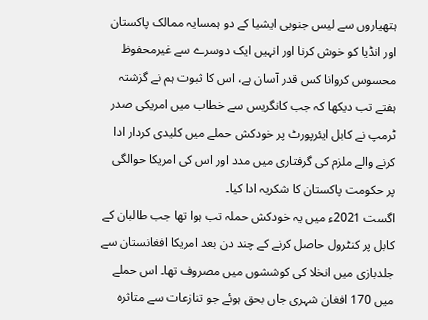ہتھیاروں سے لیس جنوبی ایشیا کے دو ہمسایہ ممالک پاکستان اور انڈیا کو خوش کرنا اور انہیں ایک دوسرے سے غیرمحفوظ محسوس کروانا کس قدر آسان ہے، اس کا ثبوت ہم نے گزشتہ ہفتے تب دیکھا کہ جب کانگریس سے خطاب میں امریکی صدر ٹرمپ نے کابل ایئرپورٹ پر خودکش حملے میں کلیدی کردار ادا کرنے والے ملزم کی گرفتاری میں مدد اور اس کی امریکا حوالگی پر حکومت پاکستان کا شکریہ ادا کیا۔
اگست 2021ء میں یہ خودکش حملہ تب ہوا تھا جب طالبان کے کابل پر کنٹرول حاصل کرنے کے چند دن بعد امریکا افغانستان سے جلدبازی میں انخلا کی کوششوں میں مصروف تھا۔ اس حملے میں 170 افغان شہری جاں بحق ہوئے جو تنازعات سے متاثرہ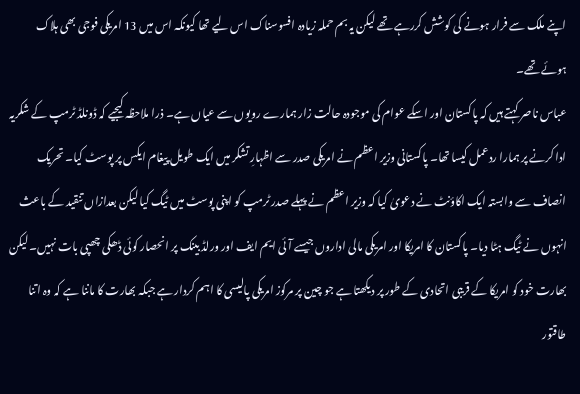اپنے ملک سے فرار ہونے کی کوشش کررہے تھے لیکن یہ بم حملہ زیادہ افسوسناک اس لیے تھا کیونکہ اس میں 13 امریکی فوجی بھی ہلاک ہوئے تھے۔
عباس ناصر کہتے ہیں کہ پاکستان اور اسکے عوام کی موجودہ حالت زار ہمارے رویوں سے عیاں ہے۔ ذرا ملاحظہ کیجیے کہ ڈونلڈ ٹرمپ کے شکریہ ادا کرنے پر ہمارا ردعمل کیسا تھا۔ پاکستانی وزیر اعظم نے امریکی صدر سے اظہارِ تشکر میں ایک طویل پیغام ایکس پر پوسٹ کیا۔ تحریک انصاف سے وابستہ ایک اکاؤنٹ نے دعویٰ کیا کہ وزیر اعظم نے پہلے صدر ٹرمپ کو اپنی پوسٹ میں ٹیگ کیا لیکن بعدازاں تنقید کے باعث انہوں نے ٹیگ ہٹا دیا۔ پاکستان کا امریکا اور امریکی مالی اداروں جیسے آئی ایم ایف اور ورلڈ بینک پر انحصار کوئی ڈھکی چھپی بات نہیں۔ لیکن بھارت خود کو امریکا کے قریبی اتحادی کے طور پر دیکھتا ہے جو چین پر مرکوز امریکی پالیسی کا اہم کردار ہے جبکہ بھارت کا ماننا ہے کہ وہ اتنا طاقتور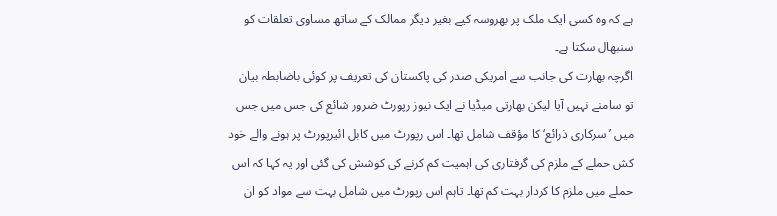ہے کہ وہ کسی ایک ملک پر بھروسہ کیے بغیر دیگر ممالک کے ساتھ مساوی تعلقات کو سنبھال سکتا ہے۔
اگرچہ بھارت کی جانب سے امریکی صدر کی پاکستان کی تعریف پر کوئی باضابطہ بیان تو سامنے نہیں آیا لیکن بھارتی میڈیا نے ایک نیوز رپورٹ ضرور شائع کی جس میں جس میں ’سرکاری ذرائع‘ کا مؤقف شامل تھا۔ اس رپورٹ میں کابل ائیرپورٹ پر ہونے والے خود کش حملے کے ملزم کی گرفتاری کی اہمیت کم کرنے کی کوشش کی گئی اور یہ کہا کہ اس حملے میں ملزم کا کردار بہت کم تھا۔ تاہم اس رپورٹ میں شامل بہت سے مواد کو ان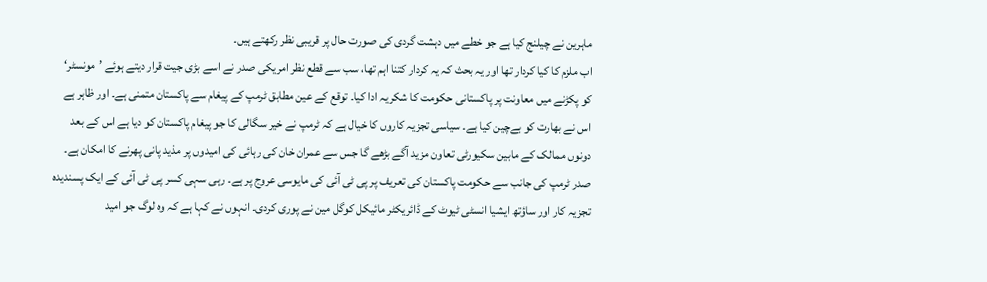ماہرین نے چیلنج کیا ہے جو خطے میں دہشت گردی کی صورت حال پر قریبی نظر رکھتے ہیں۔
اب ملزم کا کیا کردار تھا اور یہ بحث کہ یہ کردار کتنا اہم تھا، سب سے قطع نظر امریکی صدر نے اسے بڑی جیت قرار دیتے ہوئے ’مونسٹر‘ کو پکڑنے میں معاونت پر پاکستانی حکومت کا شکریہ ادا کیا۔ توقع کے عین مطابق ٹرمپ کے پیغام سے پاکستان متمنی ہے۔ اور ظاہر ہے اس نے بھارت کو بےچین کیا ہے۔ سیاسی تجزیہ کاروں کا خیال ہے کہ ٹرمپ نے خیر سگالی کا جو پیغام پاکستان کو دیا ہے اس کے بعد دونوں ممالک کے مابین سکیورٹی تعاون مزید آگے بڑھے گا جس سے عمران خان کی رہائی کی امیدوں پر مذید پانی پھرنے کا امکان ہے۔
صدر ٹرمپ کی جانب سے حکومت پاکستان کی تعریف پر پی ٹی آئی کی مایوسی عروج پر ہے۔ رہی سہی کسر پی ٹی آئی کے ایک پسندیدہ تجزیہ کار اور ساؤتھ ایشیا انسٹی ٹیوٹ کے ڈائریکٹر مائیکل کوگل مین نے پوری کردی۔ انہوں نے کہا ہے کہ وہ لوگ جو امید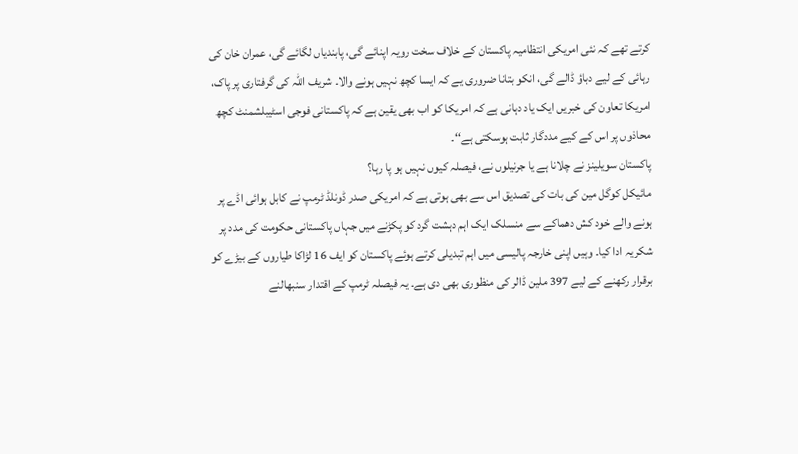کرتے تھے کہ نئی امریکی انتظامیہ پاکستان کے خلاف سخت رویہ اپنائے گی، پابندیاں لگائے گی، عمران خان کی رہائی کے لیے دباؤ ڈالے گی، انکو بتانا ضروری یے کہ ایسا کچھ نہیں ہونے والا۔ شریف اللہ کی گرفتاری پر پاک، امریکا تعاون کی خبریں ایک یاد دہانی ہے کہ امریکا کو اب بھی یقین ہے کہ پاکستانی فوجی اسٹیبلشمنٹ کچھ محاذوں پر اس کے کیے مددگار ثابت ہوسکتی ہے‘‘۔
پاکستان سویلینز نے چلانا ہے یا جرنیلوں نے، فیصلہ کیوں نہیں ہو پا رہا؟
مائیکل کوگل مین کی بات کی تصدیق اس سے بھی ہوتی ہے کہ امریکی صدر ڈونلڈ ٹرمپ نے کابل ہوائی اڈے پر ہونے والے خود کش دھماکے سے منسلک ایک اہم دہشت گرد کو پکڑنے میں جہاں پاکستانی حکومت کی مدد پر شکریہ ادا کیا۔ وہیں اپنی خارجہ پالیسی میں اہم تبدیلی کرتے ہوئے پاکستان کو ایف 16 لڑاکا طیاروں کے بیڑے کو برقرار رکھنے کے لیے 397 ملین ڈالر کی منظوری بھی دی ہے۔ یہ فیصلہ ٹرمپ کے اقتدار سنبھالنے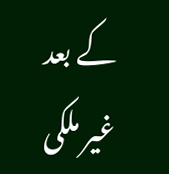کے بعد غیر ملکی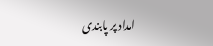امداد پر پابندی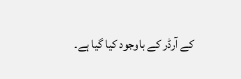کے آرڈر کے باوجود کیا گیا ہے۔